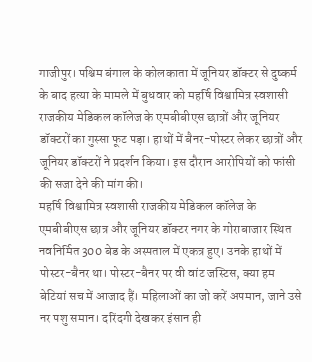गाजीपुर। पश्चिम बंगाल के कोलकाता में जूनियर डॉक्टर से दुष्कर्म के बाद हत्या के मामले में बुधवार को महर्षि विश्वामित्र स्वशासी राजकीय मेडिकल कॉलेज के एमबीबीएस छात्रों और जूनियर डॉक्टरों का गुस्सा फूट पड़ा। हाथों में बैनर-पोस्टर लेकर छात्रों और जूनियर डॉक्टरों ने प्रदर्शन किया। इस दौरान आरोपियों को फांसी की सजा देने की मांग की।
महर्षि विश्वामित्र स्वशासी राजकीय मेडिकल कॉलेज के एमबीबीएस छात्र और जूनियर डॉक्टर नगर के गोराबाजार स्थित नवनिर्मित 300 बेड के अस्पताल में एकत्र हुए। उनके हाथों में पोस्टर-बैनर था। पोस्टर-बैनर पर वी वांट जस्टिस, क्या हम बेटियां सच में आजाद हैं। महिलाओं का जो करें अपमान, जाने उसे नर पशु समान। दरिंदगी देखकर इंसान ही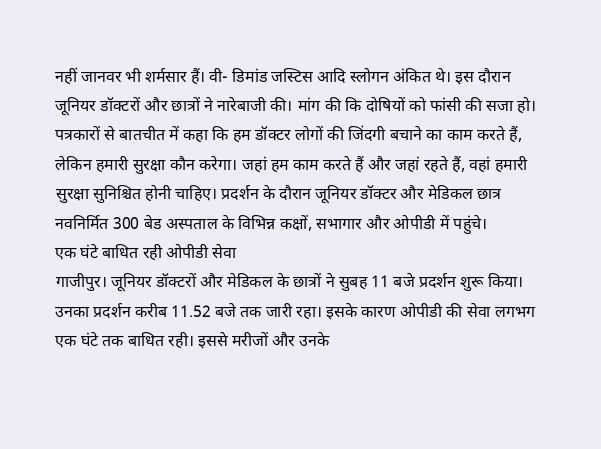नहीं जानवर भी शर्मसार हैं। वी- डिमांड जस्टिस आदि स्लोगन अंकित थे। इस दौरान जूनियर डॉक्टरों और छात्रों ने नारेबाजी की। मांग की कि दोषियों को फांसी की सजा हो। पत्रकारों से बातचीत में कहा कि हम डॉक्टर लोगों की जिंदगी बचाने का काम करते हैं, लेकिन हमारी सुरक्षा कौन करेगा। जहां हम काम करते हैं और जहां रहते हैं, वहां हमारी सुरक्षा सुनिश्चित होनी चाहिए। प्रदर्शन के दौरान जूनियर डॉक्टर और मेडिकल छात्र नवनिर्मित 300 बेड अस्पताल के विभिन्न कक्षों, सभागार और ओपीडी में पहुंचे।
एक घंटे बाधित रही ओपीडी सेवा
गाजीपुर। जूनियर डॉक्टरों और मेडिकल के छात्रों ने सुबह 11 बजे प्रदर्शन शुरू किया। उनका प्रदर्शन करीब 11.52 बजे तक जारी रहा। इसके कारण ओपीडी की सेवा लगभग एक घंटे तक बाधित रही। इससे मरीजों और उनके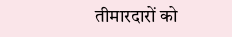तीमारदारों को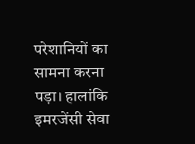परेशानियों का सामना करना पड़ा। हालांकि इमरजेंसी सेवा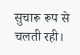सुचारू रूप से चलती रही।